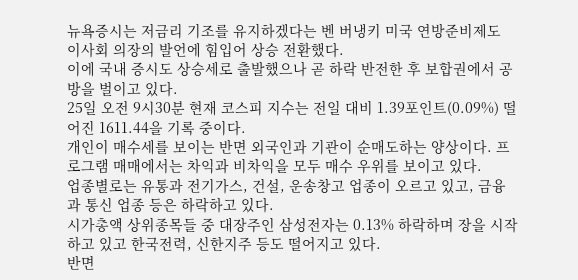뉴욕증시는 저금리 기조를 유지하겠다는 벤 버냉키 미국 연방준비제도 이사회 의장의 발언에 힘입어 상승 전환했다.
이에 국내 증시도 상승세로 출발했으나 곧 하락 반전한 후 보합권에서 공방을 벌이고 있다.
25일 오전 9시30분 현재 코스피 지수는 전일 대비 1.39포인트(0.09%) 떨어진 1611.44을 기록 중이다.
개인이 매수세를 보이는 반면 외국인과 기관이 순매도하는 양상이다. 프로그램 매매에서는 차익과 비차익을 모두 매수 우위를 보이고 있다.
업종별로는 유통과 전기가스, 건설, 운송창고 업종이 오르고 있고, 금융과 통신 업종 등은 하락하고 있다.
시가총액 상위종목들 중 대장주인 삼성전자는 0.13% 하락하며 장을 시작하고 있고 한국전력, 신한지주 등도 떨어지고 있다.
반면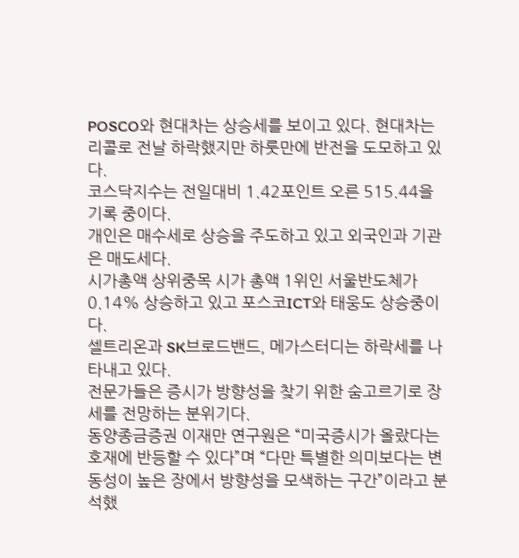POSCO와 현대차는 상승세를 보이고 있다. 현대차는 리콜로 전날 하락했지만 하룻만에 반전을 도모하고 있다.
코스닥지수는 전일대비 1.42포인트 오른 515.44을 기록 중이다.
개인은 매수세로 상승을 주도하고 있고 외국인과 기관은 매도세다.
시가총액 상위중목 시가 총액 1위인 서울반도체가 0.14% 상승하고 있고 포스코ICT와 태웅도 상승중이다.
셀트리온과 SK브로드밴드, 메가스터디는 하락세를 나타내고 있다.
전문가들은 증시가 방향성을 찾기 위한 숨고르기로 장세를 전망하는 분위기다.
동양종금증권 이재만 연구원은 “미국증시가 올랐다는 호재에 반등할 수 있다”며 “다만 특별한 의미보다는 변동성이 높은 장에서 방향성을 모색하는 구간”이라고 분석했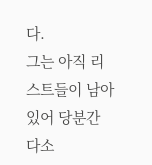다.
그는 아직 리스트들이 남아 있어 당분간 다소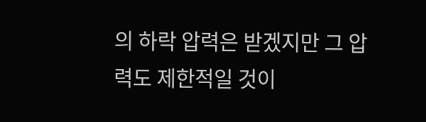의 하락 압력은 받겠지만 그 압력도 제한적일 것이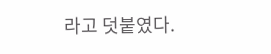라고 덧붙였다.